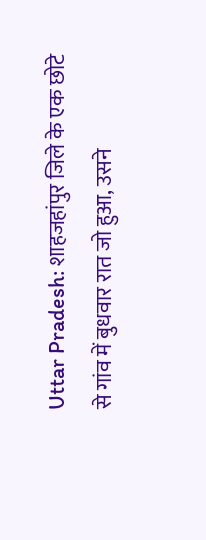Uttar Pradesh: शाहजहांपुर जिले के एक छोटे से गांव में बुधवार रात जो हुआ, उसने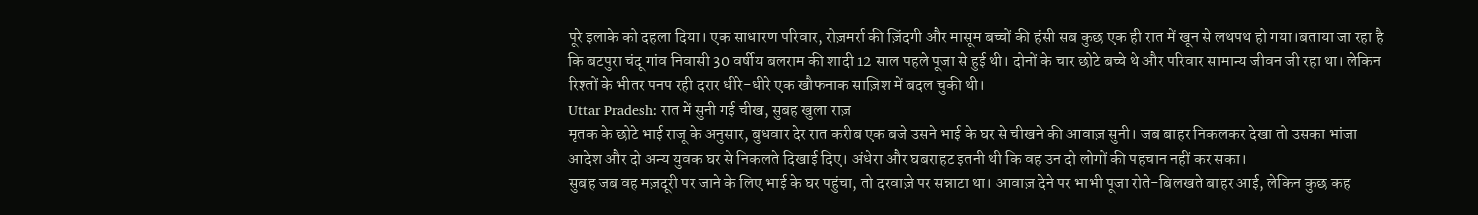पूरे इलाके को दहला दिया। एक साधारण परिवार, रोज़मर्रा की ज़िंदगी और मासूम बच्चों की हंसी सब कुछ एक ही रात में खून से लथपथ हो गया।बताया जा रहा है कि बटपुरा चंदू गांव निवासी 30 वर्षीय बलराम की शादी 12 साल पहले पूजा से हुई थी। दोनों के चार छोटे बच्चे थे और परिवार सामान्य जीवन जी रहा था। लेकिन रिश्तों के भीतर पनप रही दरार धीरे-धीरे एक खौफनाक साज़िश में बदल चुकी थी।
Uttar Pradesh: रात में सुनी गई चीख, सुबह खुला राज़
मृतक के छोटे भाई राजू के अनुसार, बुधवार देर रात करीब एक बजे उसने भाई के घर से चीखने की आवाज़ सुनी। जब बाहर निकलकर देखा तो उसका भांजा आदेश और दो अन्य युवक घर से निकलते दिखाई दिए। अंधेरा और घबराहट इतनी थी कि वह उन दो लोगों की पहचान नहीं कर सका।
सुबह जब वह मज़दूरी पर जाने के लिए भाई के घर पहुंचा, तो दरवाज़े पर सन्नाटा था। आवाज़ देने पर भाभी पूजा रोते-बिलखते बाहर आई, लेकिन कुछ कह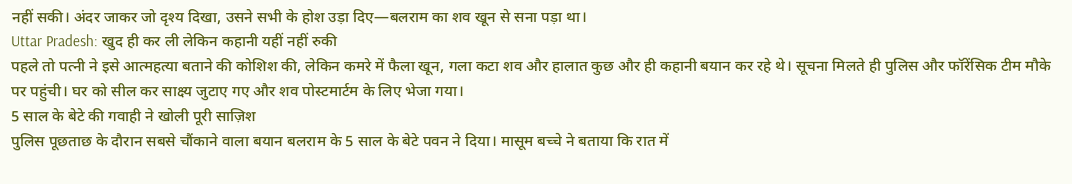नहीं सकी। अंदर जाकर जो दृश्य दिखा, उसने सभी के होश उड़ा दिए—बलराम का शव खून से सना पड़ा था।
Uttar Pradesh: खुद ही कर ली लेकिन कहानी यहीं नहीं रुकी
पहले तो पत्नी ने इसे आत्महत्या बताने की कोशिश की, लेकिन कमरे में फैला खून, गला कटा शव और हालात कुछ और ही कहानी बयान कर रहे थे। सूचना मिलते ही पुलिस और फॉरेंसिक टीम मौके पर पहुंची। घर को सील कर साक्ष्य जुटाए गए और शव पोस्टमार्टम के लिए भेजा गया।
5 साल के बेटे की गवाही ने खोली पूरी साज़िश
पुलिस पूछताछ के दौरान सबसे चौंकाने वाला बयान बलराम के 5 साल के बेटे पवन ने दिया। मासूम बच्चे ने बताया कि रात में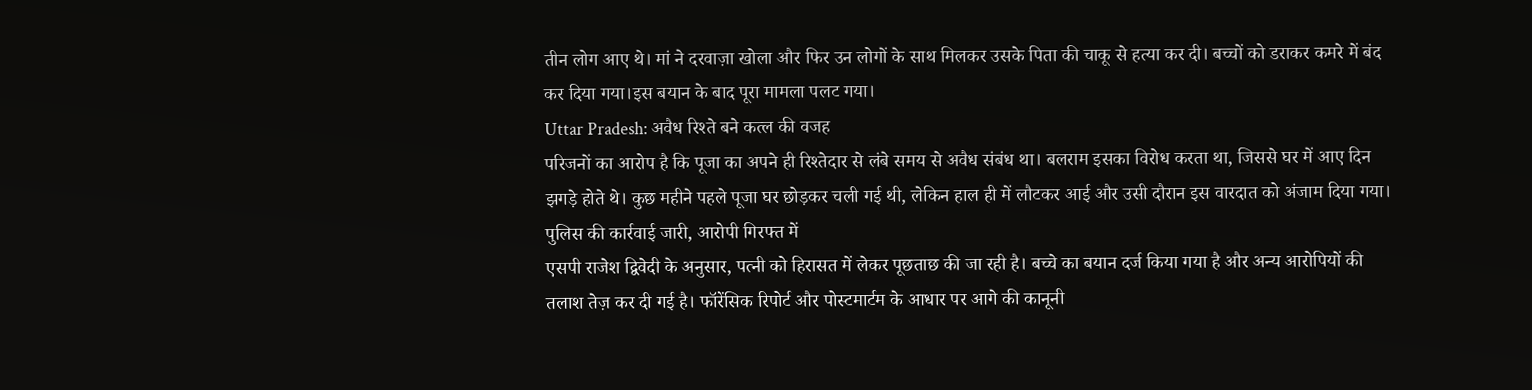तीन लोग आए थे। मां ने दरवाज़ा खोला और फिर उन लोगों के साथ मिलकर उसके पिता की चाकू से हत्या कर दी। बच्चों को डराकर कमरे में बंद कर दिया गया।इस बयान के बाद पूरा मामला पलट गया।
Uttar Pradesh: अवैध रिश्ते बने कत्ल की वजह
परिजनों का आरोप है कि पूजा का अपने ही रिश्तेदार से लंबे समय से अवैध संबंध था। बलराम इसका विरोध करता था, जिससे घर में आए दिन झगड़े होते थे। कुछ महीने पहले पूजा घर छोड़कर चली गई थी, लेकिन हाल ही में लौटकर आई और उसी दौरान इस वारदात को अंजाम दिया गया।
पुलिस की कार्रवाई जारी, आरोपी गिरफ्त में
एसपी राजेश द्विवेदी के अनुसार, पत्नी को हिरासत में लेकर पूछताछ की जा रही है। बच्चे का बयान दर्ज किया गया है और अन्य आरोपियों की तलाश तेज़ कर दी गई है। फॉरेंसिक रिपोर्ट और पोस्टमार्टम के आधार पर आगे की कानूनी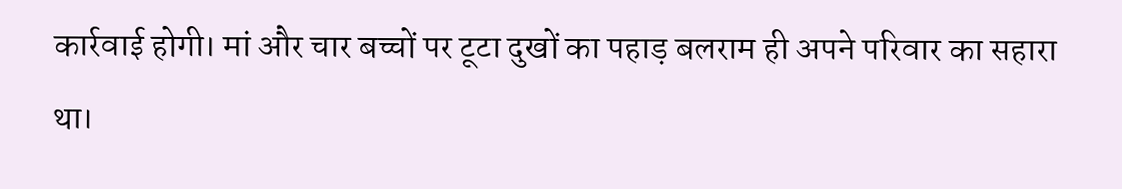कार्रवाई होगी। मां और चार बच्चों पर टूटा दुखों का पहाड़ बलराम ही अपने परिवार का सहारा था।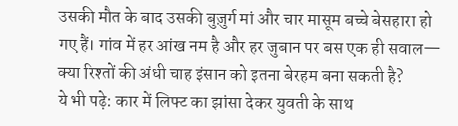उसकी मौत के बाद उसकी बुज़ुर्ग मां और चार मासूम बच्चे बेसहारा हो गए हैं। गांव में हर आंख नम है और हर जुबान पर बस एक ही सवाल—
क्या रिश्तों की अंधी चाह इंसान को इतना बेरहम बना सकती है?
ये भी पढ़े: कार में लिफ्ट का झांसा देकर युवती के साथ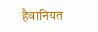हैवानियत